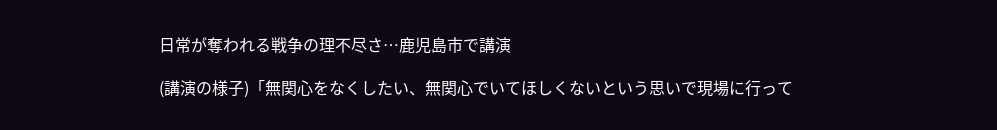日常が奪われる戦争の理不尽さ…鹿児島市で講演

(講演の様子)「無関心をなくしたい、無関心でいてほしくないという思いで現場に行って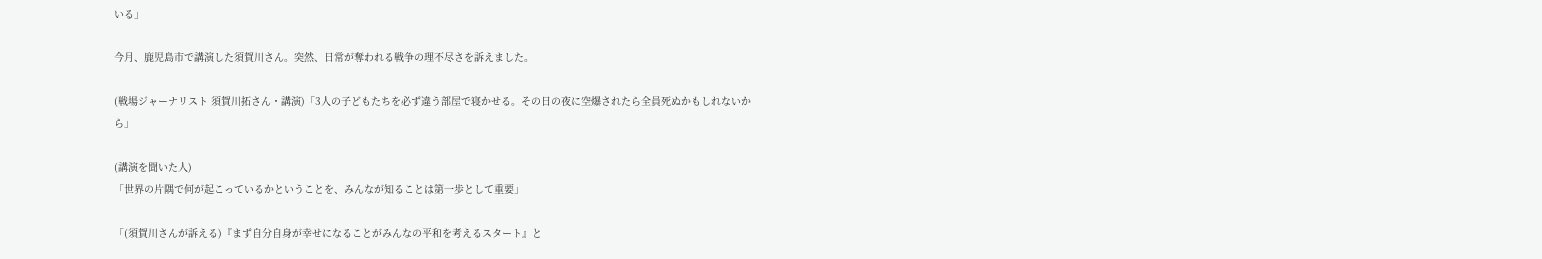いる」

今月、鹿児島市で講演した須賀川さん。突然、日常が奪われる戦争の理不尽さを訴えました。

(戦場ジャーナリスト 須賀川拓さん・講演)「3人の子どもたちを必ず違う部屋で寝かせる。その日の夜に空爆されたら全員死ぬかもしれないから」

(講演を聞いた人)
「世界の片隅で何が起こっているかということを、みんなが知ることは第一歩として重要」

「(須賀川さんが訴える)『まず自分自身が幸せになることがみんなの平和を考えるスタート』と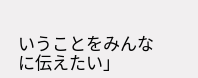いうことをみんなに伝えたい」